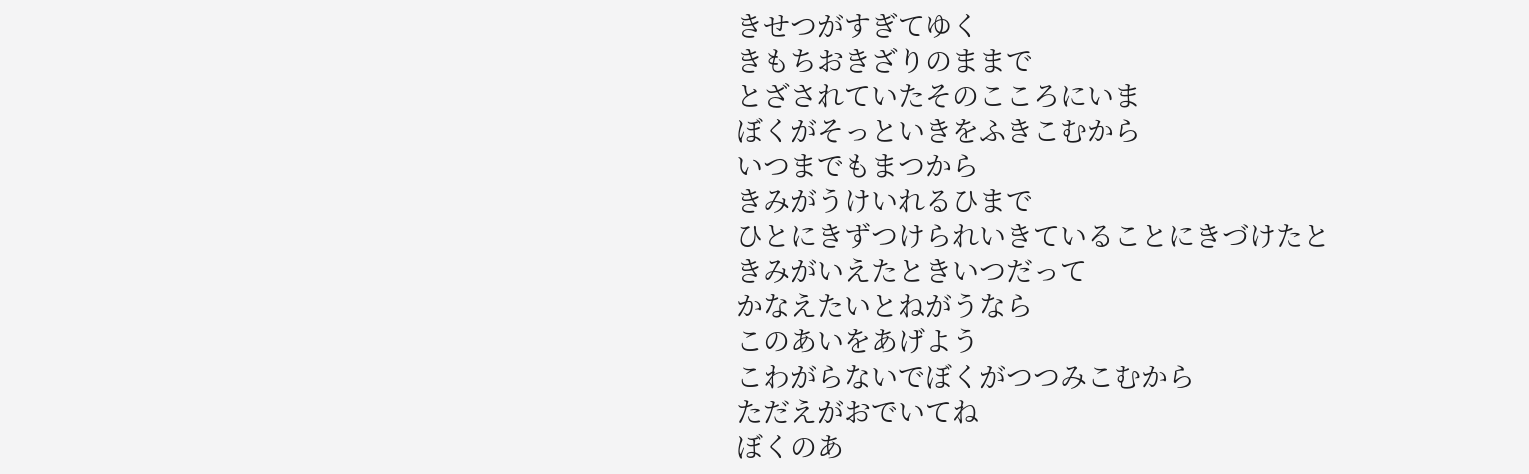きせつがすぎてゆく
きもちおきざりのままで
とざされていたそのこころにいま
ぼくがそっといきをふきこむから
いつまでもまつから
きみがうけいれるひまで
ひとにきずつけられいきていることにきづけたと
きみがいえたときいつだって
かなえたいとねがうなら
このあいをあげよう
こわがらないでぼくがつつみこむから
ただえがおでいてね
ぼくのあ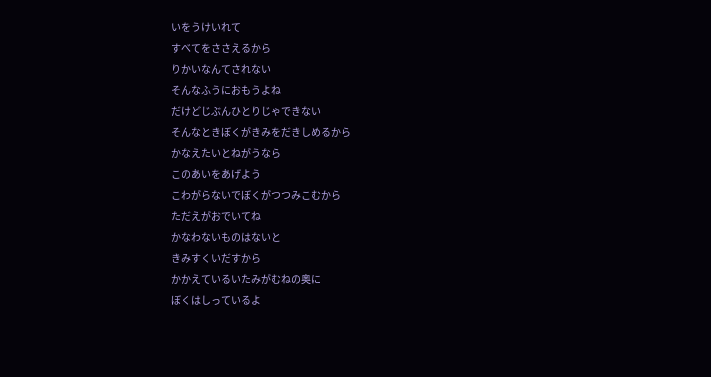いをうけいれて
すべてをささえるから
りかいなんてされない
そんなふうにおもうよね
だけどじぶんひとりじゃできない
そんなときぼくがきみをだきしめるから
かなえたいとねがうなら
このあいをあげよう
こわがらないでぼくがつつみこむから
ただえがおでいてね
かなわないものはないと
きみすくいだすから
かかえているいたみがむねの奥に
ぼくはしっているよ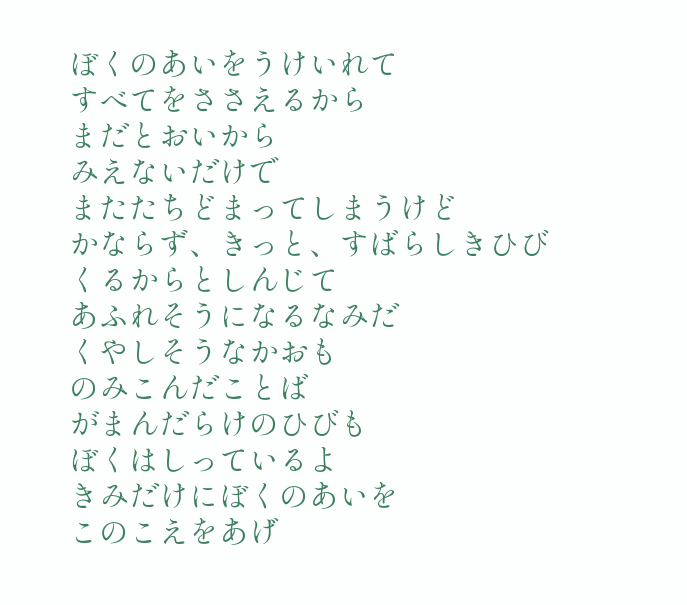ぼくのあいをうけいれて
すべてをささえるから
まだとおいから
みえないだけで
またたちどまってしまうけど
かならず、きっと、すばらしきひび
くるからとしんじて
あふれそうになるなみだ
くやしそうなかおも
のみこんだことば
がまんだらけのひびも
ぼくはしっているよ
きみだけにぼくのあいを
このこえをあげ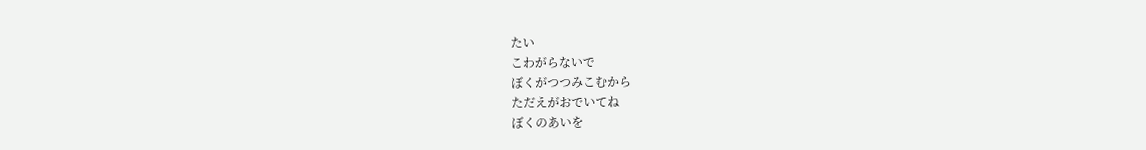たい
こわがらないで
ぼくがつつみこむから
ただえがおでいてね
ぼくのあいを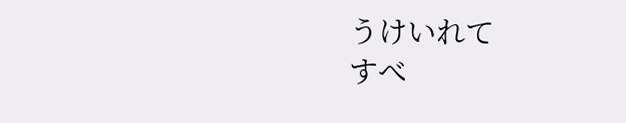うけいれて
すべ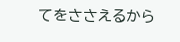てをささえるから